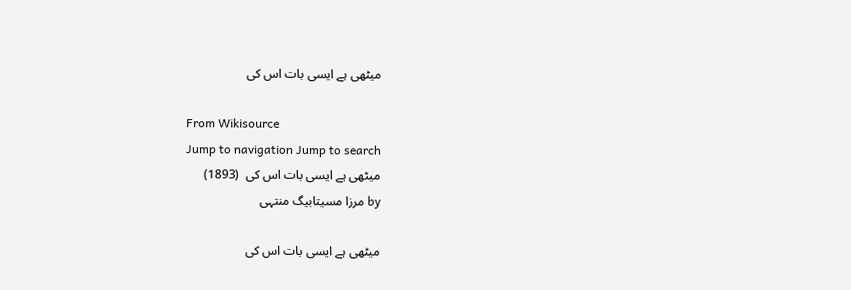میٹھی ہے ایسی بات اس کی

From Wikisource
Jump to navigation Jump to search
میٹھی ہے ایسی بات اس کی  (1893)
by مرزا مسیتابیگ منتہی

میٹھی ہے ایسی بات اس کی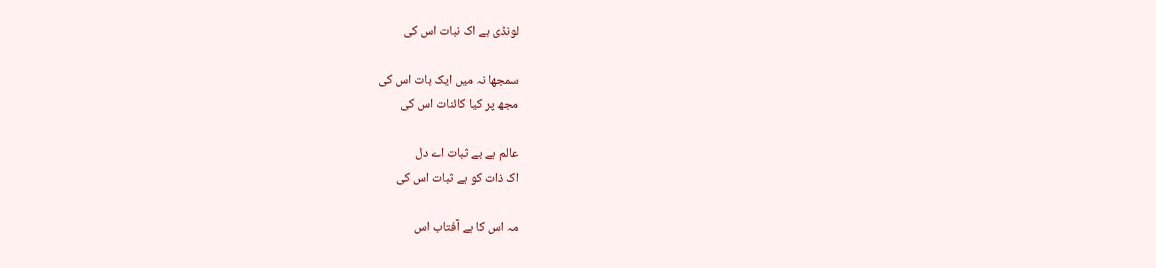لونڈی ہے اک نبات اس کی

سمجھا نہ میں ایک بات اس کی
مجھ پر کیا کائنات اس کی

عالم ہے بے ثبات اے دل
اک ذات کو ہے ثبات اس کی

مہ اس کا ہے آفتاب اس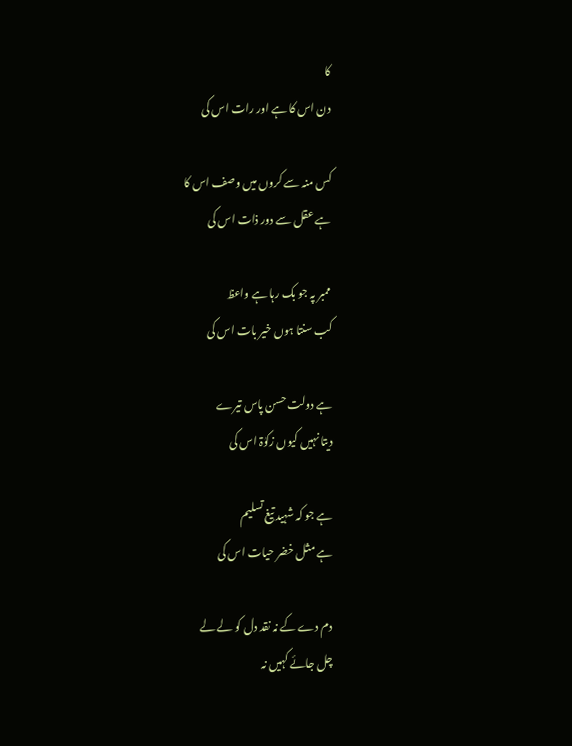کا
دن اس کا ہے اور رات اس کی

کس منہ سے کروں میں وصف اس کا
ہے عقل سے دور ذات اس کی

ممبر پہ جو بک رہا ہے واعظ
کب سنتا ہوں خیر بات اس کی

ہے دولت حسن پاس تیرے
دیتا نہیں کیوں زکوٰۃ اس کی

ہے جو کہ شہید تیغ تسلیم
ہے مثل خضر حیات اس کی

دم دے کے نہ نقد دل کو لے لے
چل جائے کہیں نہ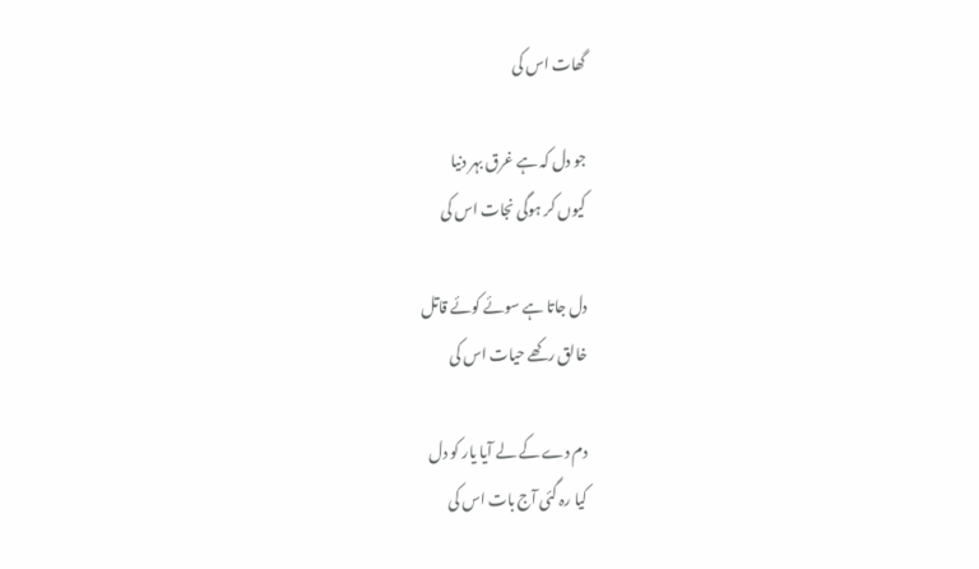گھات اس کی

جو دل کہ ہے غرق بہر دنیا
کیوں کر ہوگی نجات اس کی

دل جاتا ہے سوئے کوئے قاتل
خالق رکھے حیات اس کی

دم دے کے لے آیا یار کو دل
کیا رہ گئی آج بات اس کی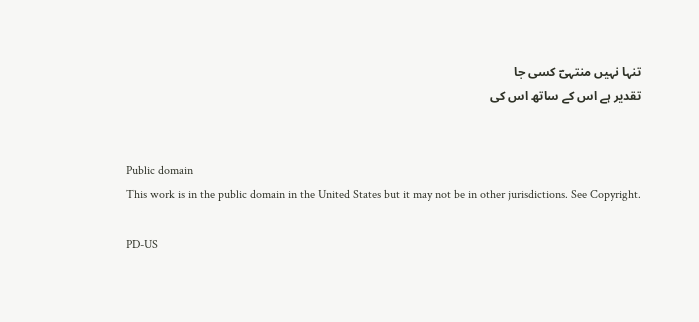تنہا نہیں منتہیؔ کسی جا
تقدیر ہے اس کے ساتھ اس کی


Public domain
This work is in the public domain in the United States but it may not be in other jurisdictions. See Copyright.

PD-US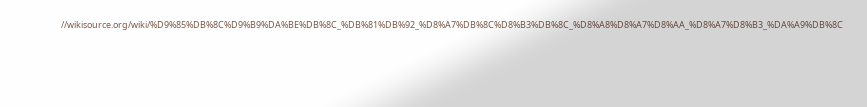//wikisource.org/wiki/%D9%85%DB%8C%D9%B9%DA%BE%DB%8C_%DB%81%DB%92_%D8%A7%DB%8C%D8%B3%DB%8C_%D8%A8%D8%A7%D8%AA_%D8%A7%D8%B3_%DA%A9%DB%8C